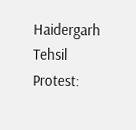Haidergarh Tehsil Protest: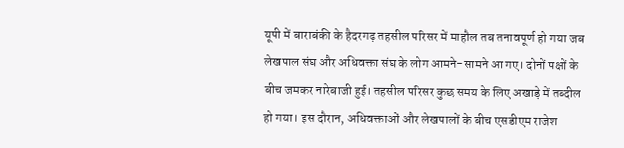यूपी में बाराबंकी के हैदरगढ़ तहसील परिसर में माहौल तब तनावपूर्ण हो गया जब लेखपाल संघ और अधिवक्ता संघ के लोग आमने-सामने आ गए। दोनों पक्षों के बीच जमकर नारेबाजी हुई। तहसील परिसर कुछ समय के लिए अखाड़े में तब्दील हो गया। इस दौरान, अधिवक्ताओं और लेखपालों के बीच एसडीएम राजेश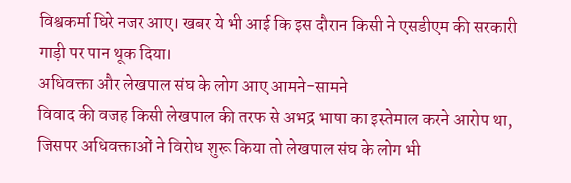विश्वकर्मा घिरे नजर आए। खबर ये भी आई कि इस दौरान किसी ने एसडीएम की सरकारी गाड़ी पर पान थूक दिया।
अधिवक्ता और लेखपाल संघ के लोग आए आमने-सामने
विवाद की वजह किसी लेखपाल की तरफ से अभद्र भाषा का इस्तेमाल करने आरोप था, जिसपर अधिवक्ताओं ने विरोध शुरू किया तो लेखपाल संघ के लोग भी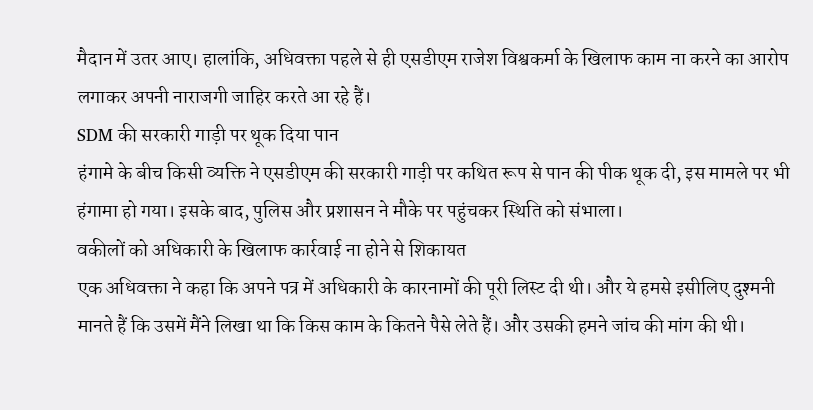मैदान में उतर आए। हालांकि, अधिवक्ता पहले से ही एसडीएम राजेश विश्वकर्मा के खिलाफ काम ना करने का आरोप लगाकर अपनी नाराजगी जाहिर करते आ रहे हैं।
SDM की सरकारी गाड़ी पर थूक दिया पान
हंगामे के बीच किसी व्यक्ति ने एसडीएम की सरकारी गाड़ी पर कथित रूप से पान की पीक थूक दी, इस मामले पर भी हंगामा हो गया। इसके बाद, पुलिस और प्रशासन ने मौके पर पहुंचकर स्थिति को संभाला।
वकीलों को अधिकारी के खिलाफ कार्रवाई ना होने से शिकायत
एक अधिवक्ता ने कहा कि अपने पत्र में अधिकारी के कारनामों की पूरी लिस्ट दी थी। और ये हमसे इसीलिए दुश्मनी मानते हैं कि उसमें मैंने लिखा था कि किस काम के कितने पैसे लेते हैं। और उसकी हमने जांच की मांग की थी।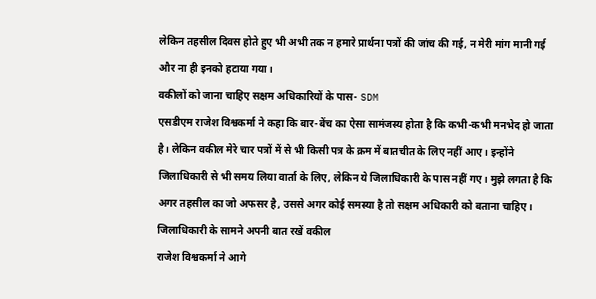लेकिन तहसील दिवस होते हुए भी अभी तक न हमारे प्रार्थना पत्रों की जांच की गई, न मेरी मांग मानी गई और ना ही इनको हटाया गया।
वकीलों को जाना चाहिए सक्षम अधिकारियों के पास- SDM
एसडीएम राजेश विश्वकर्मा ने कहा कि बार-बेंच का ऐसा सामंजस्य होता है कि कभी-कभी मनभेद हो जाता है। लेकिन वकील मेरे चार पत्रों में से भी किसी पत्र के क्रम में बातचीत के लिए नहीं आए। इन्होंने जिलाधिकारी से भी समय लिया वार्ता के लिए, लेकिन ये जिलाधिकारी के पास नहीं गए। मुझे लगता है कि अगर तहसील का जो अफसर है, उससे अगर कोई समस्या है तो सक्षम अधिकारी को बताना चाहिए।
जिलाधिकारी के सामने अपनी बात रखें वकील
राजेश विश्वकर्मा ने आगे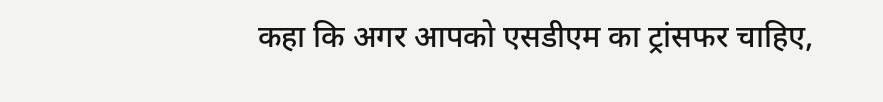कहा कि अगर आपको एसडीएम का ट्रांसफर चाहिए,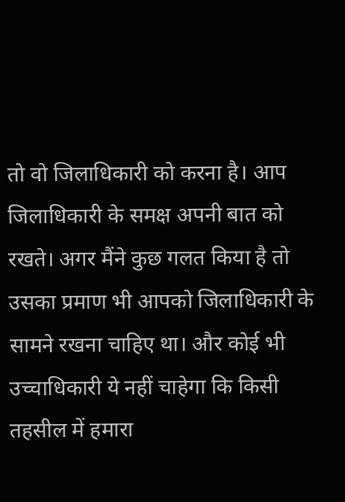तो वो जिलाधिकारी को करना है। आप जिलाधिकारी के समक्ष अपनी बात को रखते। अगर मैंने कुछ गलत किया है तो उसका प्रमाण भी आपको जिलाधिकारी के सामने रखना चाहिए था। और कोई भी उच्चाधिकारी ये नहीं चाहेगा कि किसी तहसील में हमारा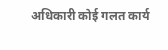अधिकारी कोई गलत कार्य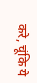करे, चूंकि ये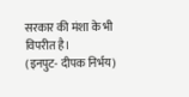सरकार की मंशा के भी विपरीत है।
(इनपुट- दीपक निर्भय)